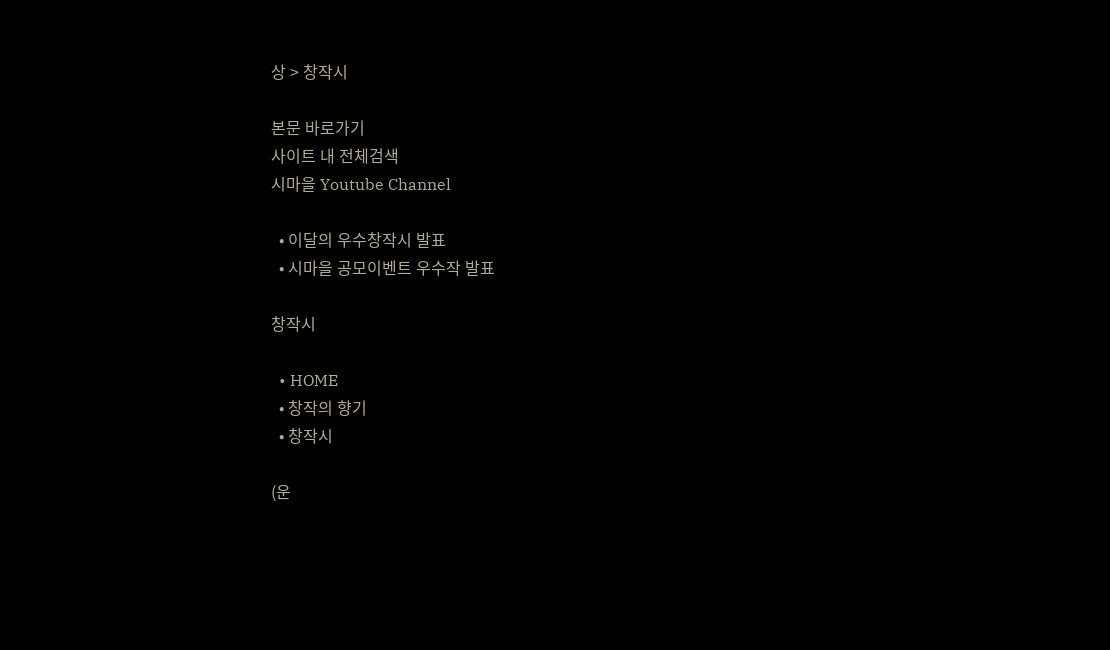상 > 창작시

본문 바로가기
사이트 내 전체검색
시마을 Youtube Channel

  • 이달의 우수창작시 발표
  • 시마을 공모이벤트 우수작 발표

창작시

  • HOME
  • 창작의 향기
  • 창작시

(운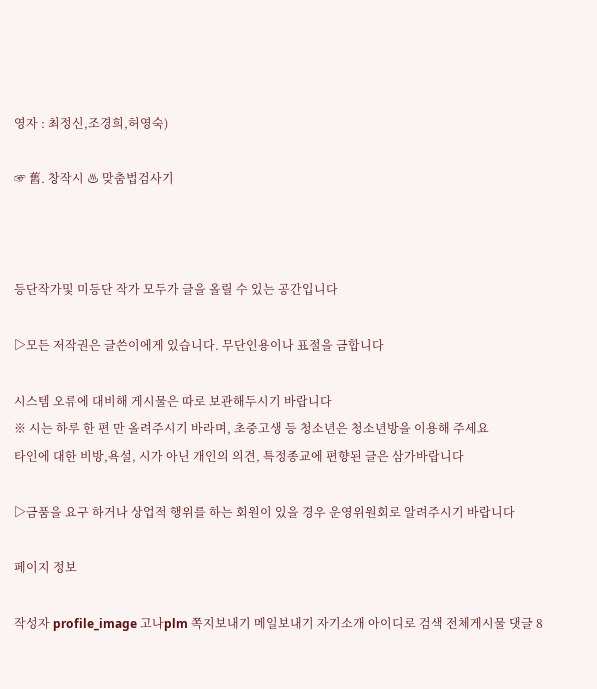영자 : 최정신,조경희,허영숙)

☞ 舊. 창작시 ♨ 맞춤법검사기



등단작가및 미등단 작가 모두가 글을 올릴 수 있는 공간입니다

▷모든 저작권은 글쓴이에게 있습니다. 무단인용이나 표절을 금합니다

시스템 오류에 대비해 게시물은 따로 보관해두시기 바랍니다
※ 시는 하루 한 편 만 올려주시기 바라며, 초중고생 등 청소년은 청소년방을 이용해 주세요
타인에 대한 비방,욕설, 시가 아닌 개인의 의견, 특정종교에 편향된 글은 삼가바랍니다

▷금품을 요구 하거나 상업적 행위를 하는 회원이 있을 경우 운영위원회로 알려주시기 바랍니다

페이지 정보

작성자 profile_image 고나plm 쪽지보내기 메일보내기 자기소개 아이디로 검색 전체게시물 댓글 8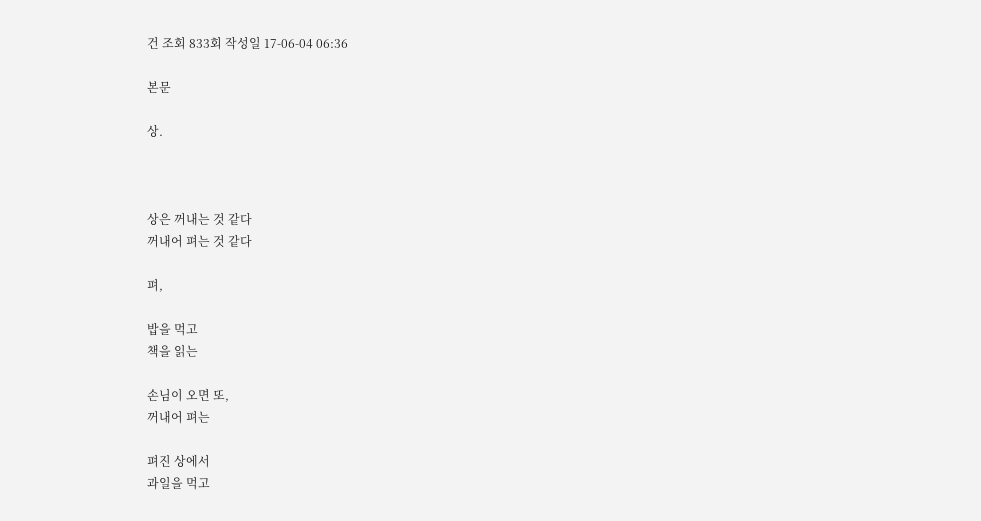건 조회 833회 작성일 17-06-04 06:36

본문

상.



상은 꺼내는 것 같다
꺼내어 펴는 것 같다

펴,

밥을 먹고
책을 읽는

손님이 오면 또,
꺼내어 펴는

펴진 상에서
과일을 먹고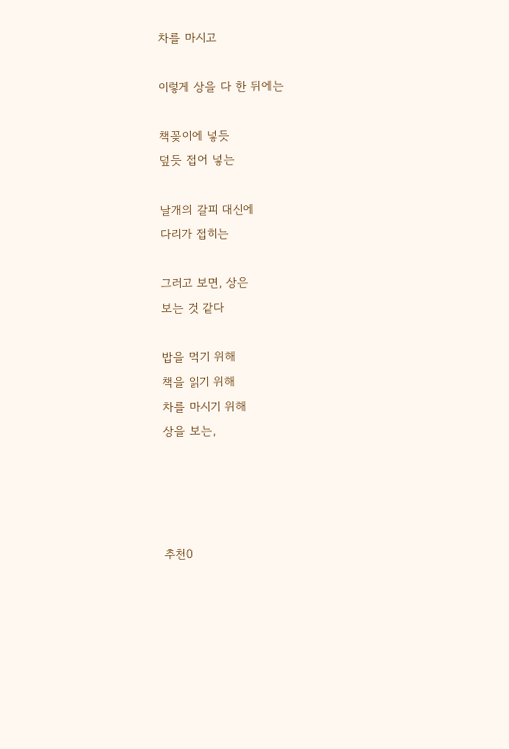차를 마시고

이렇게 상을 다 한 뒤에는

책꽂이에 넣듯
덮듯 접어 넣는

날개의 갈피 대신에
다리가 접히는

그러고 보면, 상은
보는 것 같다

밥을 먹기 위해
책을 읽기 위해
차를 마시기 위해
상을 보는,




추천0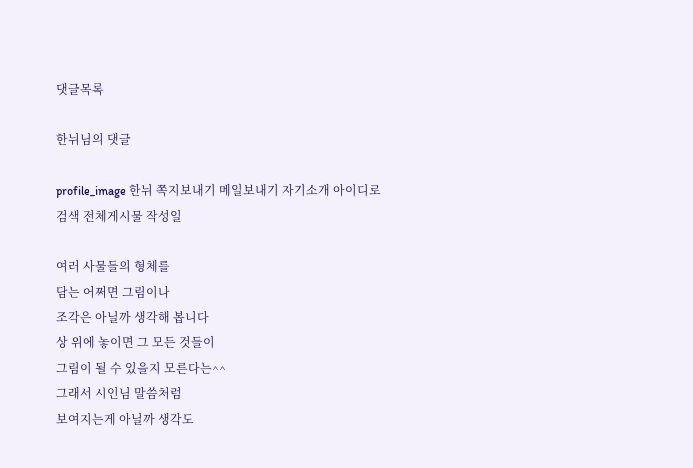댓글목록

한뉘님의 댓글

profile_image 한뉘 쪽지보내기 메일보내기 자기소개 아이디로 검색 전체게시물 작성일

여러 사물들의 형체를
담는 어쩌면 그림이나
조각은 아닐까 생각해 봅니다
상 위에 놓이면 그 모든 것들이
그림이 될 수 있을지 모른다는^^
그래서 시인님 말씀처럼
보여지는게 아닐까 생각도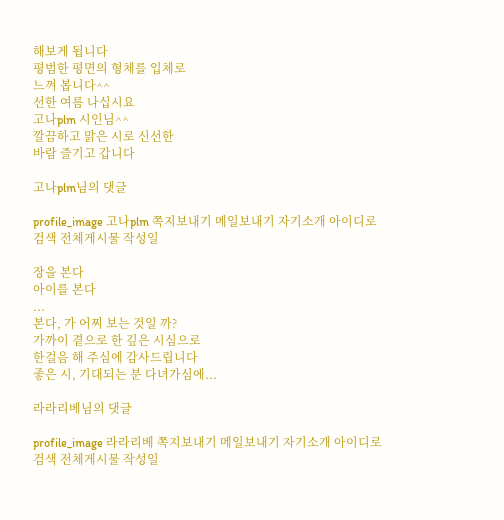해보게 됩니다
평범한 평면의 형체를 입체로
느껴 봅니다^^
선한 여름 나십시요
고나plm 시인님^^
깔끔하고 맑은 시로 신선한
바람 즐기고 갑니다

고나plm님의 댓글

profile_image 고나plm 쪽지보내기 메일보내기 자기소개 아이디로 검색 전체게시물 작성일

장을 본다
아이를 본다
...
본다, 가 어찌 보는 것일 까?
가까이 곁으로 한 깊은 시심으로
한걸음 해 주심에 감사드립니다
좋은 시, 기대되는 분 다녀가심에...

라라리베님의 댓글

profile_image 라라리베 쪽지보내기 메일보내기 자기소개 아이디로 검색 전체게시물 작성일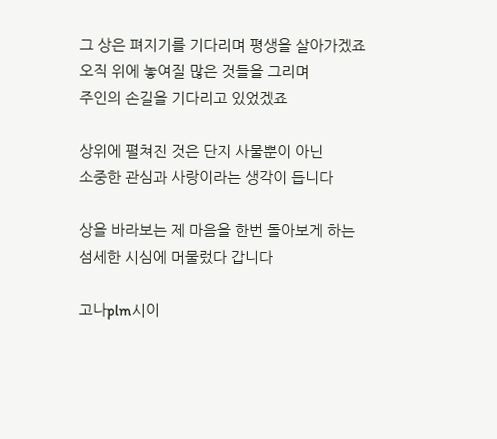그 상은 펴지기를 기다리며 평생을 살아가겠죠
오직 위에 놓여질 많은 것들을 그리며
주인의 손길을 기다리고 있었겠죠

상위에 펼쳐진 것은 단지 사물뿐이 아닌
소중한 관심과 사랑이라는 생각이 듭니다

상을 바라보는 제 마음을 한번 돌아보게 하는
섬세한 시심에 머물렀다 갑니다

고나plm시이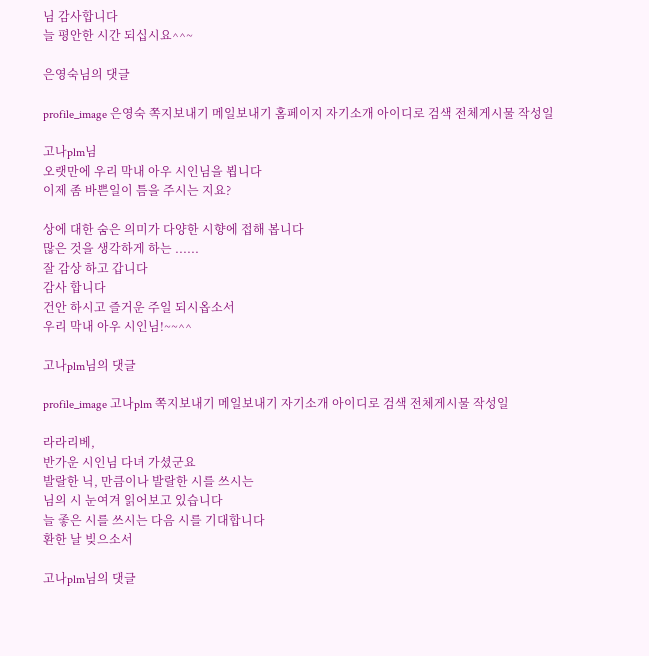님 감사합니다
늘 평안한 시간 되십시요^^~

은영숙님의 댓글

profile_image 은영숙 쪽지보내기 메일보내기 홈페이지 자기소개 아이디로 검색 전체게시물 작성일

고나plm님
오랫만에 우리 막내 아우 시인님을 뵙니다
이제 좀 바쁜일이 틈을 주시는 지요?

상에 대한 숨은 의미가 다양한 시향에 접해 봅니다
많은 것을 생각하게 하는 ......
잘 감상 하고 갑니다
감사 합니다
건안 하시고 즐거운 주일 되시옵소서
우리 막내 아우 시인님!~~^^

고나plm님의 댓글

profile_image 고나plm 쪽지보내기 메일보내기 자기소개 아이디로 검색 전체게시물 작성일

라라리베,
반가운 시인님 다녀 가셨군요
발랄한 닉, 만큼이나 발랄한 시를 쓰시는
님의 시 눈여겨 읽어보고 있습니다
늘 좋은 시를 쓰시는 다음 시를 기대합니다
환한 날 빚으소서

고나plm님의 댓글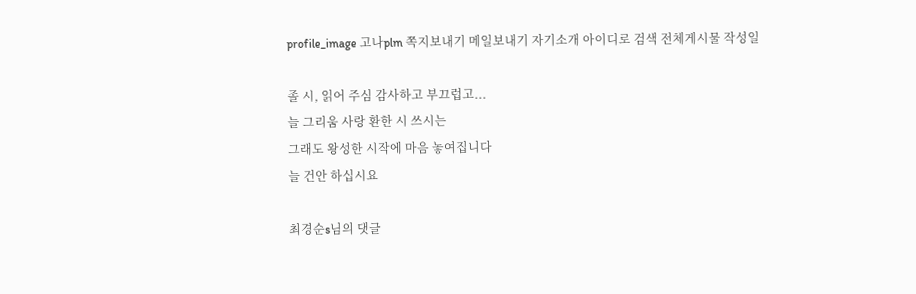profile_image 고나plm 쪽지보내기 메일보내기 자기소개 아이디로 검색 전체게시물 작성일

졸 시, 읽어 주심 감사하고 부끄럽고...
늘 그리움 사랑 환한 시 쓰시는
그래도 왕성한 시작에 마음 놓여집니다
늘 건안 하십시요

최경순s님의 댓글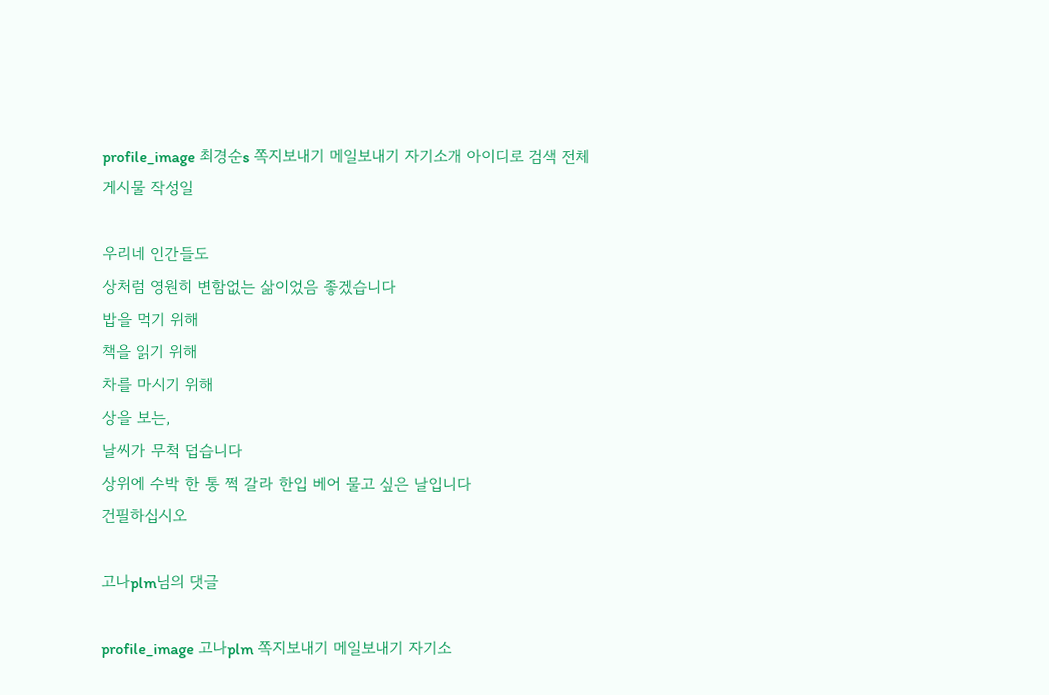profile_image 최경순s 쪽지보내기 메일보내기 자기소개 아이디로 검색 전체게시물 작성일

우리네 인간들도
상처럼 영원히 변함없는 삶이었음 좋겠습니다
밥을 먹기 위해
책을 읽기 위해
차를 마시기 위해
상을 보는,
날씨가 무척 덥습니다
상위에 수박 한 통 쩍 갈라 한입 베어 물고 싶은 날입니다
건필하십시오

고나plm님의 댓글

profile_image 고나plm 쪽지보내기 메일보내기 자기소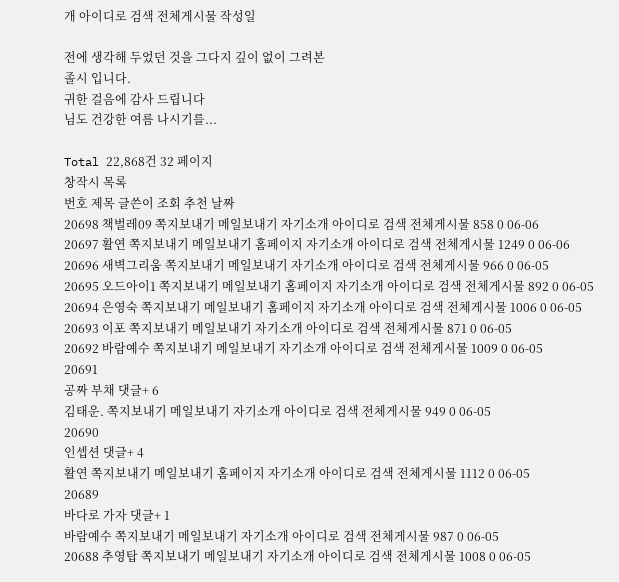개 아이디로 검색 전체게시물 작성일

전에 생각해 두었던 것을 그다지 깊이 없이 그려본
졸시 입니다.
귀한 걸음에 감사 드립니다
님도 건강한 여름 나시기를...

Total 22,868건 32 페이지
창작시 목록
번호 제목 글쓴이 조회 추천 날짜
20698 책벌레09 쪽지보내기 메일보내기 자기소개 아이디로 검색 전체게시물 858 0 06-06
20697 활연 쪽지보내기 메일보내기 홈페이지 자기소개 아이디로 검색 전체게시물 1249 0 06-06
20696 새벽그리움 쪽지보내기 메일보내기 자기소개 아이디로 검색 전체게시물 966 0 06-05
20695 오드아이1 쪽지보내기 메일보내기 홈페이지 자기소개 아이디로 검색 전체게시물 892 0 06-05
20694 은영숙 쪽지보내기 메일보내기 홈페이지 자기소개 아이디로 검색 전체게시물 1006 0 06-05
20693 이포 쪽지보내기 메일보내기 자기소개 아이디로 검색 전체게시물 871 0 06-05
20692 바람예수 쪽지보내기 메일보내기 자기소개 아이디로 검색 전체게시물 1009 0 06-05
20691
공짜 부채 댓글+ 6
김태운. 쪽지보내기 메일보내기 자기소개 아이디로 검색 전체게시물 949 0 06-05
20690
인셉션 댓글+ 4
활연 쪽지보내기 메일보내기 홈페이지 자기소개 아이디로 검색 전체게시물 1112 0 06-05
20689
바다로 가자 댓글+ 1
바람예수 쪽지보내기 메일보내기 자기소개 아이디로 검색 전체게시물 987 0 06-05
20688 추영탑 쪽지보내기 메일보내기 자기소개 아이디로 검색 전체게시물 1008 0 06-05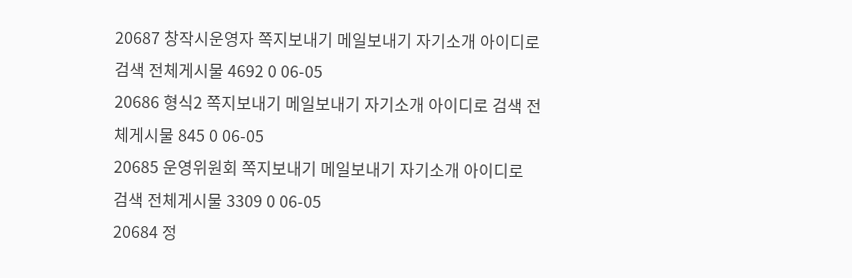20687 창작시운영자 쪽지보내기 메일보내기 자기소개 아이디로 검색 전체게시물 4692 0 06-05
20686 형식2 쪽지보내기 메일보내기 자기소개 아이디로 검색 전체게시물 845 0 06-05
20685 운영위원회 쪽지보내기 메일보내기 자기소개 아이디로 검색 전체게시물 3309 0 06-05
20684 정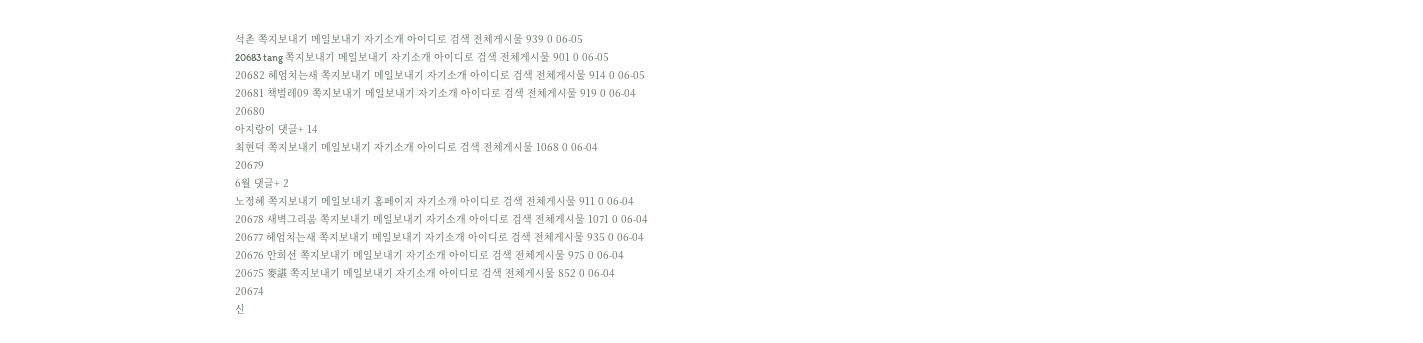석촌 쪽지보내기 메일보내기 자기소개 아이디로 검색 전체게시물 939 0 06-05
20683 tang 쪽지보내기 메일보내기 자기소개 아이디로 검색 전체게시물 901 0 06-05
20682 헤엄치는새 쪽지보내기 메일보내기 자기소개 아이디로 검색 전체게시물 914 0 06-05
20681 책벌레09 쪽지보내기 메일보내기 자기소개 아이디로 검색 전체게시물 919 0 06-04
20680
아지랑이 댓글+ 14
최현덕 쪽지보내기 메일보내기 자기소개 아이디로 검색 전체게시물 1068 0 06-04
20679
6월 댓글+ 2
노정혜 쪽지보내기 메일보내기 홈페이지 자기소개 아이디로 검색 전체게시물 911 0 06-04
20678 새벽그리움 쪽지보내기 메일보내기 자기소개 아이디로 검색 전체게시물 1071 0 06-04
20677 헤엄치는새 쪽지보내기 메일보내기 자기소개 아이디로 검색 전체게시물 935 0 06-04
20676 안희선 쪽지보내기 메일보내기 자기소개 아이디로 검색 전체게시물 975 0 06-04
20675 麥諶 쪽지보내기 메일보내기 자기소개 아이디로 검색 전체게시물 852 0 06-04
20674
신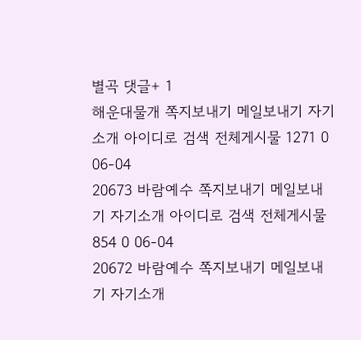별곡 댓글+ 1
해운대물개 쪽지보내기 메일보내기 자기소개 아이디로 검색 전체게시물 1271 0 06-04
20673 바람예수 쪽지보내기 메일보내기 자기소개 아이디로 검색 전체게시물 854 0 06-04
20672 바람예수 쪽지보내기 메일보내기 자기소개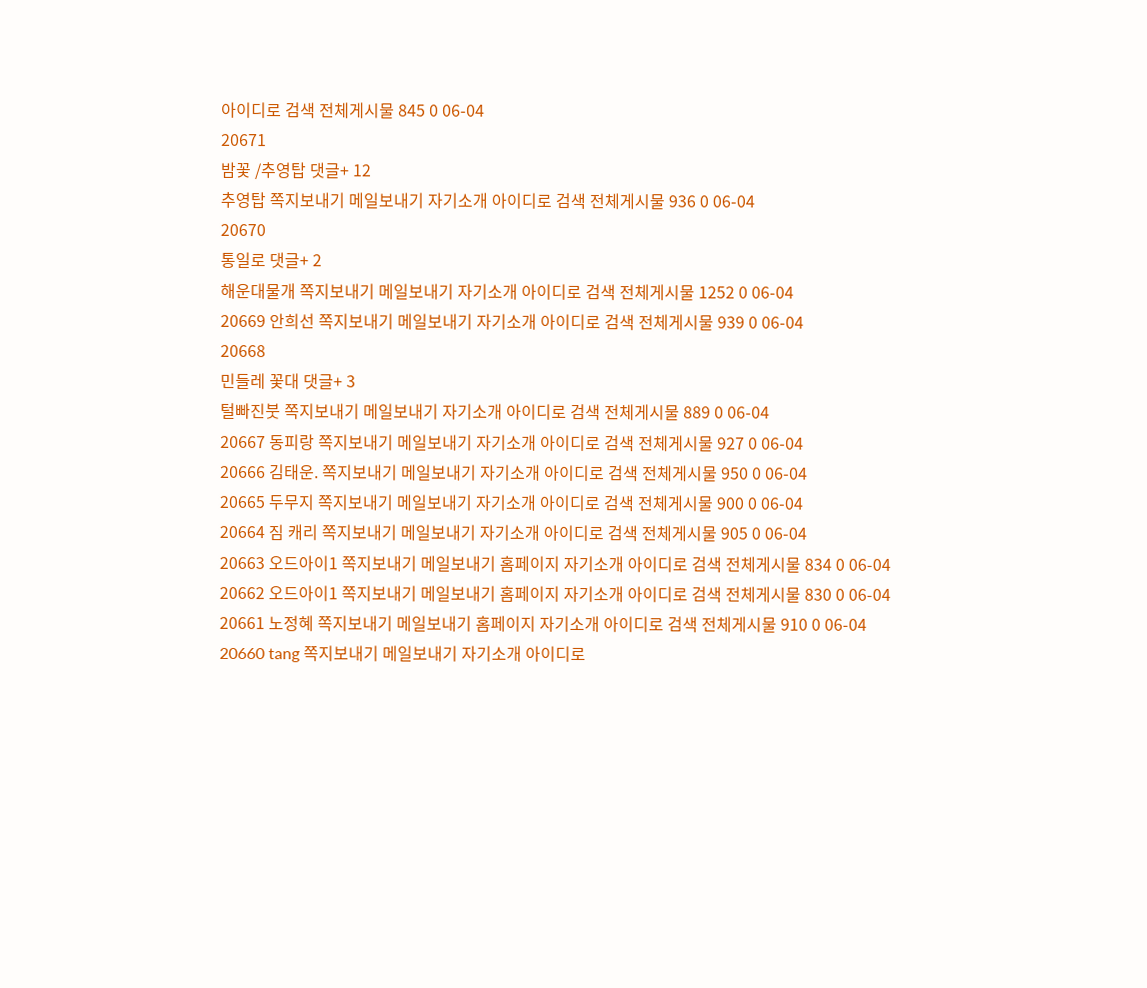아이디로 검색 전체게시물 845 0 06-04
20671
밤꽃 /추영탑 댓글+ 12
추영탑 쪽지보내기 메일보내기 자기소개 아이디로 검색 전체게시물 936 0 06-04
20670
통일로 댓글+ 2
해운대물개 쪽지보내기 메일보내기 자기소개 아이디로 검색 전체게시물 1252 0 06-04
20669 안희선 쪽지보내기 메일보내기 자기소개 아이디로 검색 전체게시물 939 0 06-04
20668
민들레 꽃대 댓글+ 3
털빠진붓 쪽지보내기 메일보내기 자기소개 아이디로 검색 전체게시물 889 0 06-04
20667 동피랑 쪽지보내기 메일보내기 자기소개 아이디로 검색 전체게시물 927 0 06-04
20666 김태운. 쪽지보내기 메일보내기 자기소개 아이디로 검색 전체게시물 950 0 06-04
20665 두무지 쪽지보내기 메일보내기 자기소개 아이디로 검색 전체게시물 900 0 06-04
20664 짐 캐리 쪽지보내기 메일보내기 자기소개 아이디로 검색 전체게시물 905 0 06-04
20663 오드아이1 쪽지보내기 메일보내기 홈페이지 자기소개 아이디로 검색 전체게시물 834 0 06-04
20662 오드아이1 쪽지보내기 메일보내기 홈페이지 자기소개 아이디로 검색 전체게시물 830 0 06-04
20661 노정혜 쪽지보내기 메일보내기 홈페이지 자기소개 아이디로 검색 전체게시물 910 0 06-04
20660 tang 쪽지보내기 메일보내기 자기소개 아이디로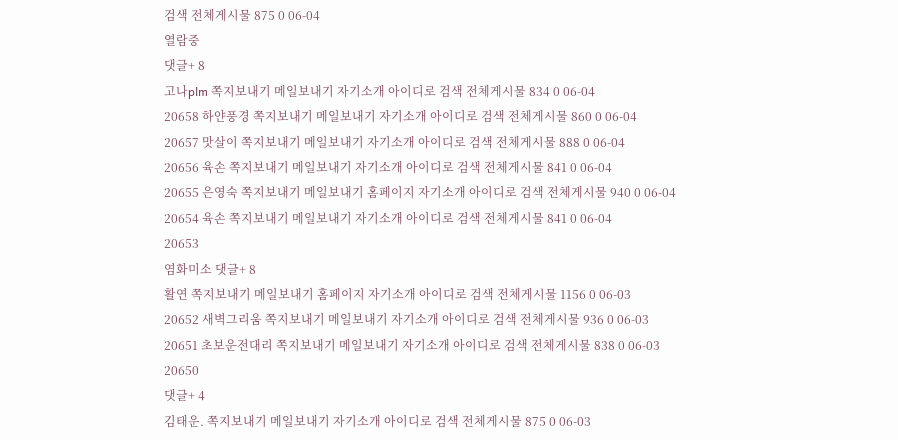검색 전체게시물 875 0 06-04
열람중
댓글+ 8
고나plm 쪽지보내기 메일보내기 자기소개 아이디로 검색 전체게시물 834 0 06-04
20658 하얀풍경 쪽지보내기 메일보내기 자기소개 아이디로 검색 전체게시물 860 0 06-04
20657 맛살이 쪽지보내기 메일보내기 자기소개 아이디로 검색 전체게시물 888 0 06-04
20656 육손 쪽지보내기 메일보내기 자기소개 아이디로 검색 전체게시물 841 0 06-04
20655 은영숙 쪽지보내기 메일보내기 홈페이지 자기소개 아이디로 검색 전체게시물 940 0 06-04
20654 육손 쪽지보내기 메일보내기 자기소개 아이디로 검색 전체게시물 841 0 06-04
20653
염화미소 댓글+ 8
활연 쪽지보내기 메일보내기 홈페이지 자기소개 아이디로 검색 전체게시물 1156 0 06-03
20652 새벽그리움 쪽지보내기 메일보내기 자기소개 아이디로 검색 전체게시물 936 0 06-03
20651 초보운전대리 쪽지보내기 메일보내기 자기소개 아이디로 검색 전체게시물 838 0 06-03
20650
댓글+ 4
김태운. 쪽지보내기 메일보내기 자기소개 아이디로 검색 전체게시물 875 0 06-03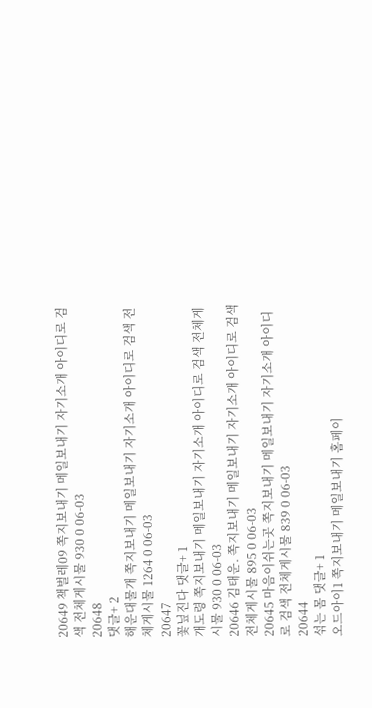20649 책벌레09 쪽지보내기 메일보내기 자기소개 아이디로 검색 전체게시물 930 0 06-03
20648
댓글+ 2
해운대물개 쪽지보내기 메일보내기 자기소개 아이디로 검색 전체게시물 1264 0 06-03
20647
꽃닢진다 댓글+ 1
개도령 쪽지보내기 메일보내기 자기소개 아이디로 검색 전체게시물 930 0 06-03
20646 김태운. 쪽지보내기 메일보내기 자기소개 아이디로 검색 전체게시물 895 0 06-03
20645 마음이쉬는곳 쪽지보내기 메일보내기 자기소개 아이디로 검색 전체게시물 839 0 06-03
20644
섞는 몸 댓글+ 1
오드아이1 쪽지보내기 메일보내기 홈페이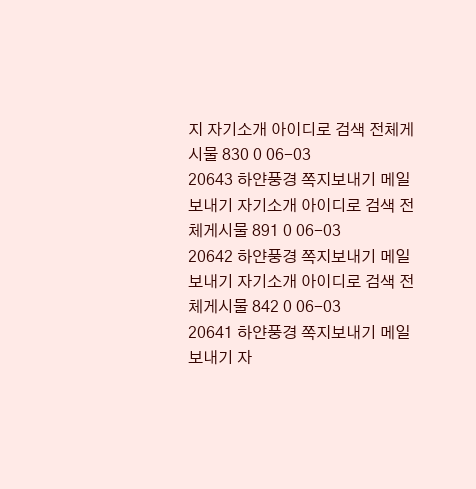지 자기소개 아이디로 검색 전체게시물 830 0 06-03
20643 하얀풍경 쪽지보내기 메일보내기 자기소개 아이디로 검색 전체게시물 891 0 06-03
20642 하얀풍경 쪽지보내기 메일보내기 자기소개 아이디로 검색 전체게시물 842 0 06-03
20641 하얀풍경 쪽지보내기 메일보내기 자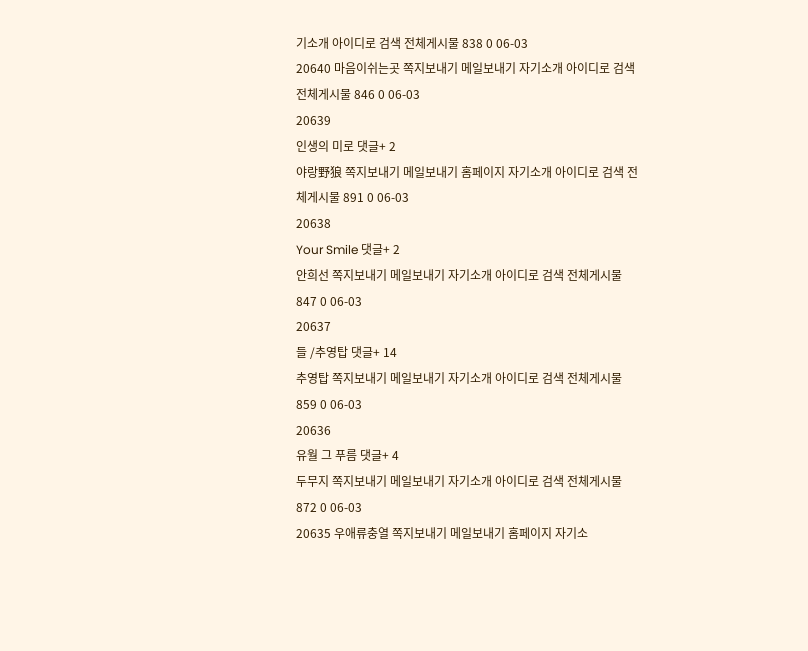기소개 아이디로 검색 전체게시물 838 0 06-03
20640 마음이쉬는곳 쪽지보내기 메일보내기 자기소개 아이디로 검색 전체게시물 846 0 06-03
20639
인생의 미로 댓글+ 2
야랑野狼 쪽지보내기 메일보내기 홈페이지 자기소개 아이디로 검색 전체게시물 891 0 06-03
20638
Your Smile 댓글+ 2
안희선 쪽지보내기 메일보내기 자기소개 아이디로 검색 전체게시물 847 0 06-03
20637
들 /추영탑 댓글+ 14
추영탑 쪽지보내기 메일보내기 자기소개 아이디로 검색 전체게시물 859 0 06-03
20636
유월 그 푸름 댓글+ 4
두무지 쪽지보내기 메일보내기 자기소개 아이디로 검색 전체게시물 872 0 06-03
20635 우애류충열 쪽지보내기 메일보내기 홈페이지 자기소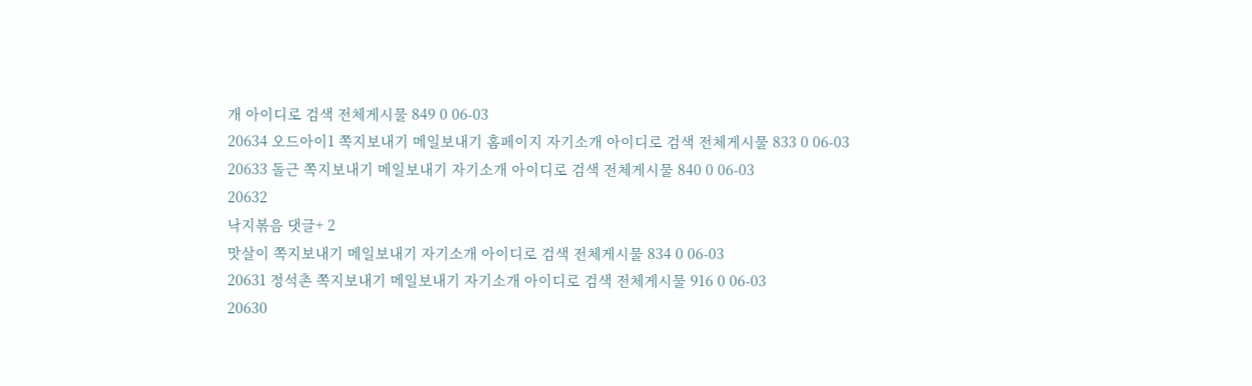개 아이디로 검색 전체게시물 849 0 06-03
20634 오드아이1 쪽지보내기 메일보내기 홈페이지 자기소개 아이디로 검색 전체게시물 833 0 06-03
20633 돌근 쪽지보내기 메일보내기 자기소개 아이디로 검색 전체게시물 840 0 06-03
20632
낙지볶음 댓글+ 2
맛살이 쪽지보내기 메일보내기 자기소개 아이디로 검색 전체게시물 834 0 06-03
20631 정석촌 쪽지보내기 메일보내기 자기소개 아이디로 검색 전체게시물 916 0 06-03
20630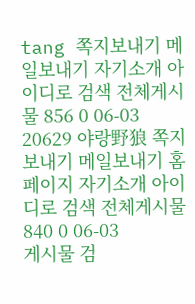tang 쪽지보내기 메일보내기 자기소개 아이디로 검색 전체게시물 856 0 06-03
20629 야랑野狼 쪽지보내기 메일보내기 홈페이지 자기소개 아이디로 검색 전체게시물 840 0 06-03
게시물 검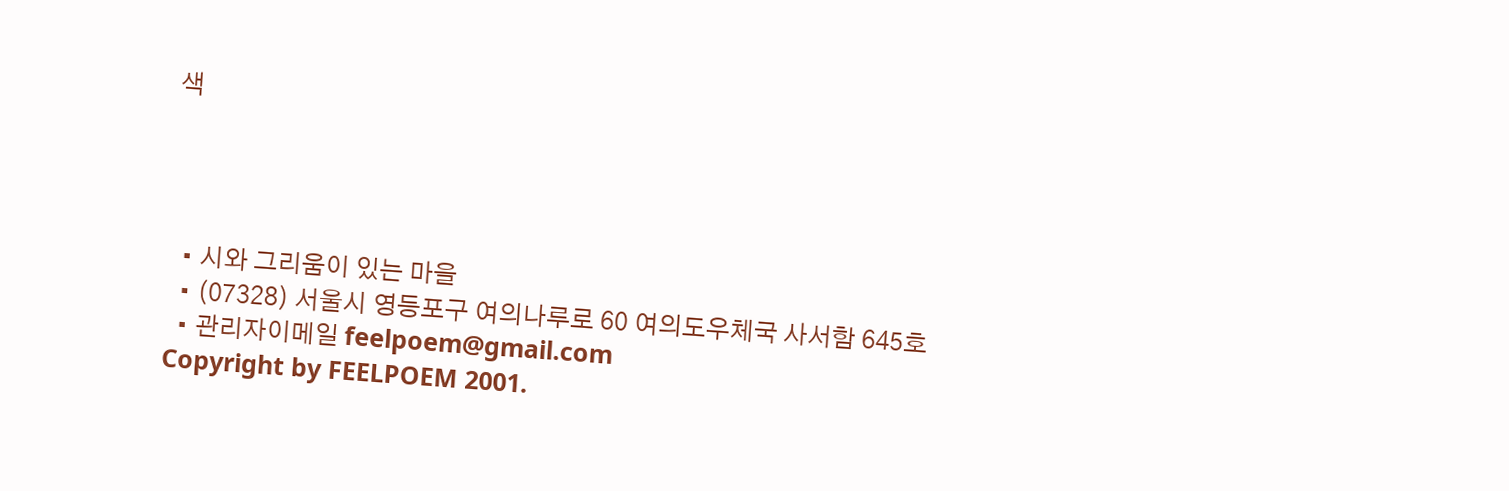색




  • 시와 그리움이 있는 마을
  • (07328) 서울시 영등포구 여의나루로 60 여의도우체국 사서함 645호
  • 관리자이메일 feelpoem@gmail.com
Copyright by FEELPOEM 2001.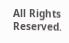All Rights Reserved.